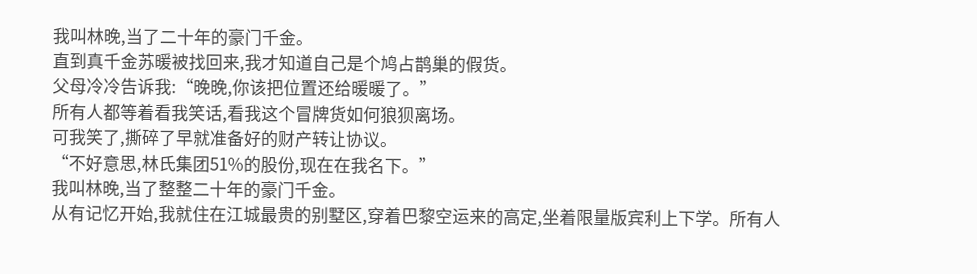我叫林晚,当了二十年的豪门千金。
直到真千金苏暖被找回来,我才知道自己是个鸠占鹊巢的假货。
父母冷冷告诉我:“晚晚,你该把位置还给暖暖了。”
所有人都等着看我笑话,看我这个冒牌货如何狼狈离场。
可我笑了,撕碎了早就准备好的财产转让协议。
“不好意思,林氏集团51%的股份,现在在我名下。”
我叫林晚,当了整整二十年的豪门千金。
从有记忆开始,我就住在江城最贵的别墅区,穿着巴黎空运来的高定,坐着限量版宾利上下学。所有人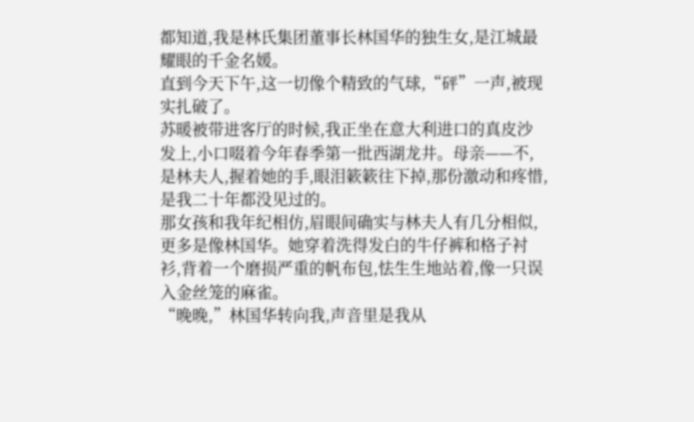都知道,我是林氏集团董事长林国华的独生女,是江城最耀眼的千金名媛。
直到今天下午,这一切像个精致的气球,“砰”一声,被现实扎破了。
苏暖被带进客厅的时候,我正坐在意大利进口的真皮沙发上,小口啜着今年春季第一批西湖龙井。母亲——不,是林夫人,握着她的手,眼泪簌簌往下掉,那份激动和疼惜,是我二十年都没见过的。
那女孩和我年纪相仿,眉眼间确实与林夫人有几分相似,更多是像林国华。她穿着洗得发白的牛仔裤和格子衬衫,背着一个磨损严重的帆布包,怯生生地站着,像一只误入金丝笼的麻雀。
“晚晚,”林国华转向我,声音里是我从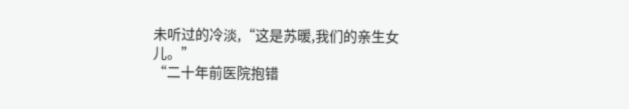未听过的冷淡,“这是苏暖,我们的亲生女儿。”
“二十年前医院抱错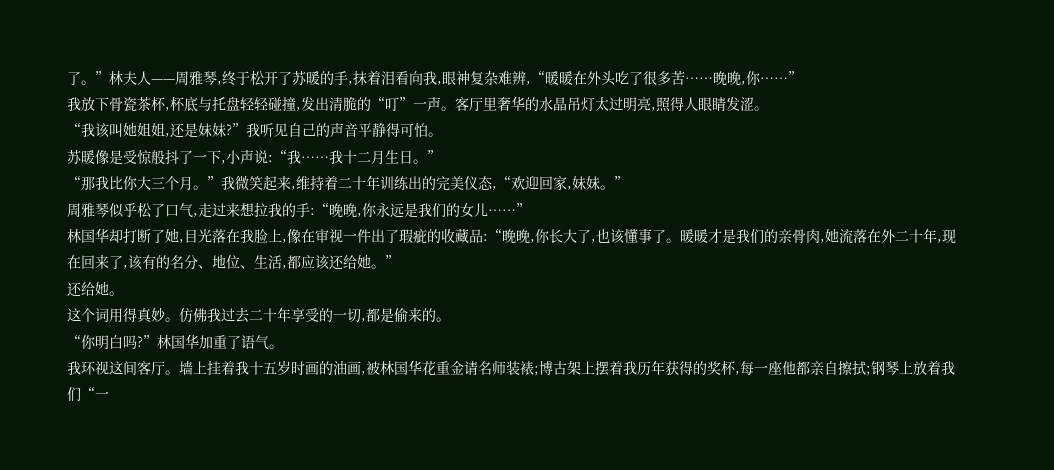了。”林夫人——周雅琴,终于松开了苏暖的手,抹着泪看向我,眼神复杂难辨,“暖暖在外头吃了很多苦……晚晚,你……”
我放下骨瓷茶杯,杯底与托盘轻轻碰撞,发出清脆的“叮”一声。客厅里奢华的水晶吊灯太过明亮,照得人眼睛发涩。
“我该叫她姐姐,还是妹妹?”我听见自己的声音平静得可怕。
苏暖像是受惊般抖了一下,小声说:“我……我十二月生日。”
“那我比你大三个月。”我微笑起来,维持着二十年训练出的完美仪态,“欢迎回家,妹妹。”
周雅琴似乎松了口气,走过来想拉我的手:“晚晚,你永远是我们的女儿……”
林国华却打断了她,目光落在我脸上,像在审视一件出了瑕疵的收藏品:“晚晚,你长大了,也该懂事了。暖暖才是我们的亲骨肉,她流落在外二十年,现在回来了,该有的名分、地位、生活,都应该还给她。”
还给她。
这个词用得真妙。仿佛我过去二十年享受的一切,都是偷来的。
“你明白吗?”林国华加重了语气。
我环视这间客厅。墙上挂着我十五岁时画的油画,被林国华花重金请名师装裱;博古架上摆着我历年获得的奖杯,每一座他都亲自擦拭;钢琴上放着我们“一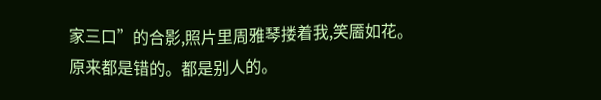家三口”的合影,照片里周雅琴搂着我,笑靥如花。
原来都是错的。都是别人的。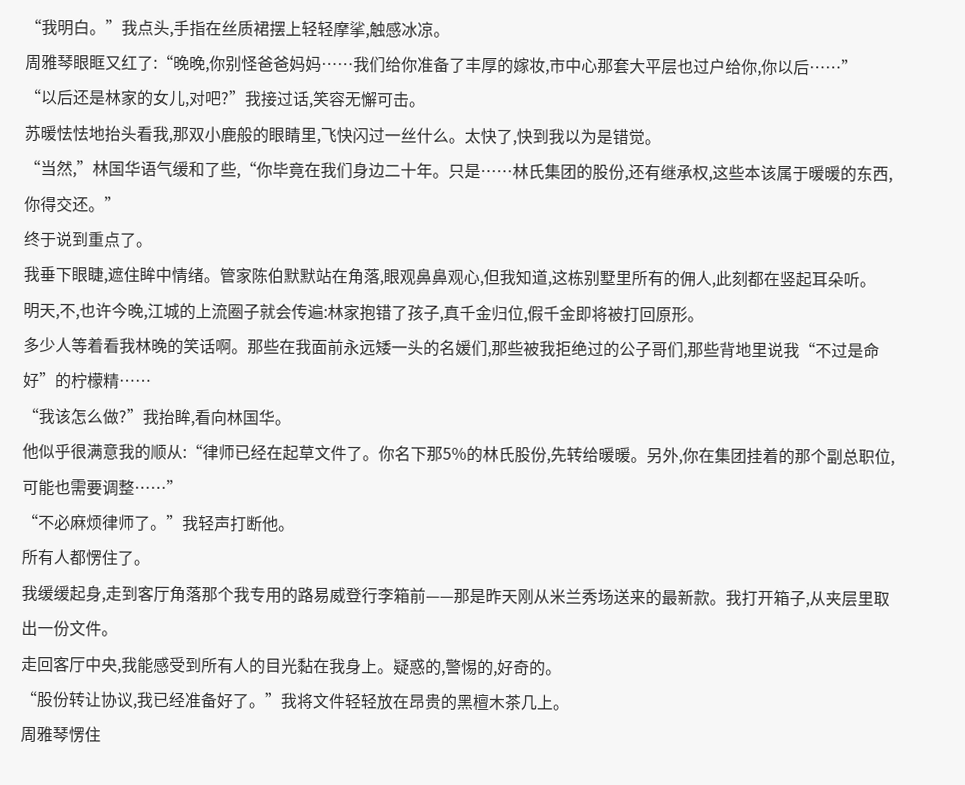“我明白。”我点头,手指在丝质裙摆上轻轻摩挲,触感冰凉。
周雅琴眼眶又红了:“晚晚,你别怪爸爸妈妈……我们给你准备了丰厚的嫁妆,市中心那套大平层也过户给你,你以后……”
“以后还是林家的女儿,对吧?”我接过话,笑容无懈可击。
苏暖怯怯地抬头看我,那双小鹿般的眼睛里,飞快闪过一丝什么。太快了,快到我以为是错觉。
“当然,”林国华语气缓和了些,“你毕竟在我们身边二十年。只是……林氏集团的股份,还有继承权,这些本该属于暖暖的东西,你得交还。”
终于说到重点了。
我垂下眼睫,遮住眸中情绪。管家陈伯默默站在角落,眼观鼻鼻观心,但我知道,这栋别墅里所有的佣人,此刻都在竖起耳朵听。
明天,不,也许今晚,江城的上流圈子就会传遍:林家抱错了孩子,真千金归位,假千金即将被打回原形。
多少人等着看我林晚的笑话啊。那些在我面前永远矮一头的名媛们,那些被我拒绝过的公子哥们,那些背地里说我“不过是命好”的柠檬精……
“我该怎么做?”我抬眸,看向林国华。
他似乎很满意我的顺从:“律师已经在起草文件了。你名下那5%的林氏股份,先转给暖暖。另外,你在集团挂着的那个副总职位,可能也需要调整……”
“不必麻烦律师了。”我轻声打断他。
所有人都愣住了。
我缓缓起身,走到客厅角落那个我专用的路易威登行李箱前——那是昨天刚从米兰秀场送来的最新款。我打开箱子,从夹层里取出一份文件。
走回客厅中央,我能感受到所有人的目光黏在我身上。疑惑的,警惕的,好奇的。
“股份转让协议,我已经准备好了。”我将文件轻轻放在昂贵的黑檀木茶几上。
周雅琴愣住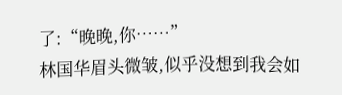了:“晚晚,你……”
林国华眉头微皱,似乎没想到我会如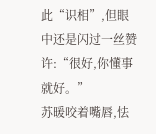此“识相”,但眼中还是闪过一丝赞许:“很好,你懂事就好。”
苏暖咬着嘴唇,怯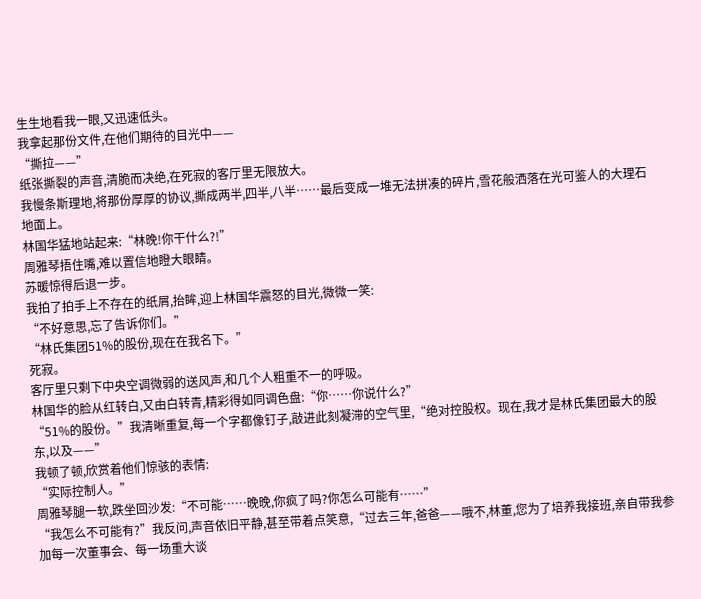生生地看我一眼,又迅速低头。
我拿起那份文件,在他们期待的目光中——
“撕拉——”
纸张撕裂的声音,清脆而决绝,在死寂的客厅里无限放大。
我慢条斯理地,将那份厚厚的协议,撕成两半,四半,八半……最后变成一堆无法拼凑的碎片,雪花般洒落在光可鉴人的大理石地面上。
林国华猛地站起来:“林晚!你干什么?!”
周雅琴捂住嘴,难以置信地瞪大眼睛。
苏暖惊得后退一步。
我拍了拍手上不存在的纸屑,抬眸,迎上林国华震怒的目光,微微一笑:
“不好意思,忘了告诉你们。”
“林氏集团51%的股份,现在在我名下。”
死寂。
客厅里只剩下中央空调微弱的送风声,和几个人粗重不一的呼吸。
林国华的脸从红转白,又由白转青,精彩得如同调色盘:“你……你说什么?”
“51%的股份。”我清晰重复,每一个字都像钉子,敲进此刻凝滞的空气里,“绝对控股权。现在,我才是林氏集团最大的股东,以及——”
我顿了顿,欣赏着他们惊骇的表情:
“实际控制人。”
周雅琴腿一软,跌坐回沙发:“不可能……晚晚,你疯了吗?你怎么可能有……”
“我怎么不可能有?”我反问,声音依旧平静,甚至带着点笑意,“过去三年,爸爸——哦不,林董,您为了培养我接班,亲自带我参加每一次董事会、每一场重大谈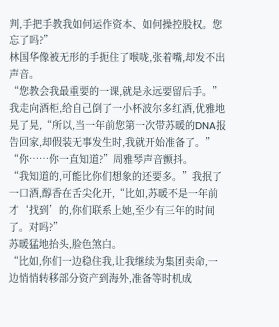判,手把手教我如何运作资本、如何操控股权。您忘了吗?”
林国华像被无形的手扼住了喉咙,张着嘴,却发不出声音。
“您教会我最重要的一课,就是永远要留后手。”我走向酒柜,给自己倒了一小杯波尔多红酒,优雅地晃了晃,“所以,当一年前您第一次带苏暖的DNA报告回家,却假装无事发生时,我就开始准备了。”
“你……你一直知道?”周雅琴声音颤抖。
“我知道的,可能比你们想象的还要多。”我抿了一口酒,醇香在舌尖化开,“比如,苏暖不是一年前才‘找到’的,你们联系上她,至少有三年的时间了。对吗?”
苏暖猛地抬头,脸色煞白。
“比如,你们一边稳住我,让我继续为集团卖命,一边悄悄转移部分资产到海外,准备等时机成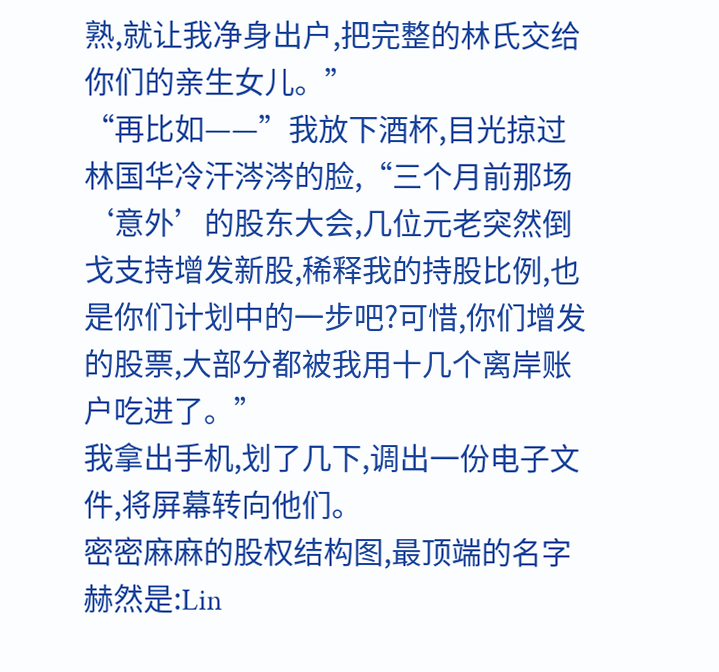熟,就让我净身出户,把完整的林氏交给你们的亲生女儿。”
“再比如——”我放下酒杯,目光掠过林国华冷汗涔涔的脸,“三个月前那场‘意外’的股东大会,几位元老突然倒戈支持增发新股,稀释我的持股比例,也是你们计划中的一步吧?可惜,你们增发的股票,大部分都被我用十几个离岸账户吃进了。”
我拿出手机,划了几下,调出一份电子文件,将屏幕转向他们。
密密麻麻的股权结构图,最顶端的名字赫然是:Lin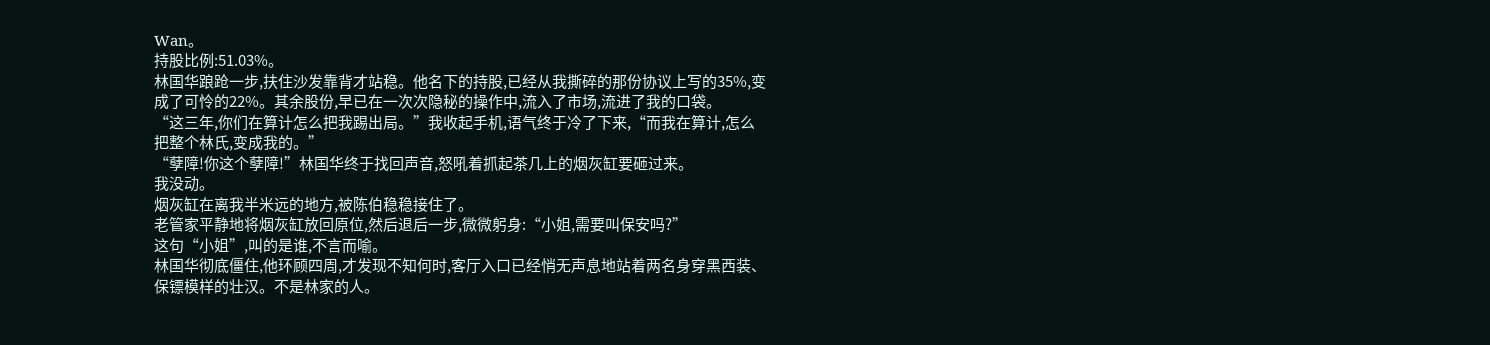Wan。
持股比例:51.03%。
林国华踉跄一步,扶住沙发靠背才站稳。他名下的持股,已经从我撕碎的那份协议上写的35%,变成了可怜的22%。其余股份,早已在一次次隐秘的操作中,流入了市场,流进了我的口袋。
“这三年,你们在算计怎么把我踢出局。”我收起手机,语气终于冷了下来,“而我在算计,怎么把整个林氏,变成我的。”
“孽障!你这个孽障!”林国华终于找回声音,怒吼着抓起茶几上的烟灰缸要砸过来。
我没动。
烟灰缸在离我半米远的地方,被陈伯稳稳接住了。
老管家平静地将烟灰缸放回原位,然后退后一步,微微躬身:“小姐,需要叫保安吗?”
这句“小姐”,叫的是谁,不言而喻。
林国华彻底僵住,他环顾四周,才发现不知何时,客厅入口已经悄无声息地站着两名身穿黑西装、保镖模样的壮汉。不是林家的人。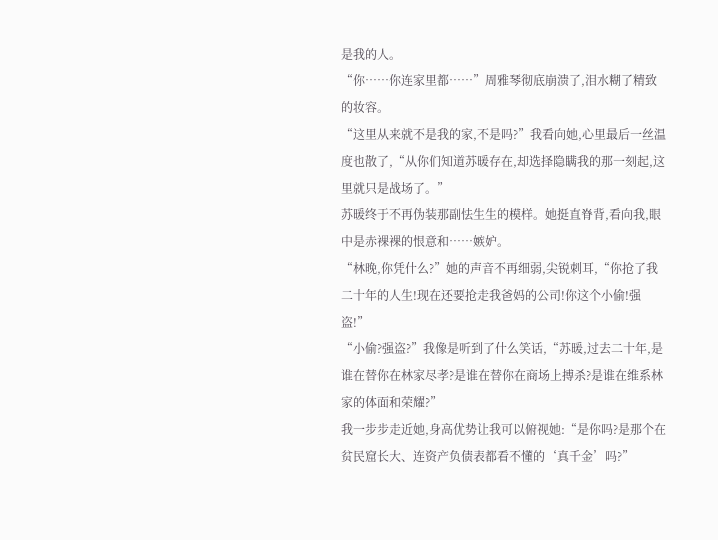是我的人。
“你……你连家里都……”周雅琴彻底崩溃了,泪水糊了精致的妆容。
“这里从来就不是我的家,不是吗?”我看向她,心里最后一丝温度也散了,“从你们知道苏暖存在,却选择隐瞒我的那一刻起,这里就只是战场了。”
苏暖终于不再伪装那副怯生生的模样。她挺直脊背,看向我,眼中是赤裸裸的恨意和……嫉妒。
“林晚,你凭什么?”她的声音不再细弱,尖锐刺耳,“你抢了我二十年的人生!现在还要抢走我爸妈的公司!你这个小偷!强盗!”
“小偷?强盗?”我像是听到了什么笑话,“苏暖,过去二十年,是谁在替你在林家尽孝?是谁在替你在商场上搏杀?是谁在维系林家的体面和荣耀?”
我一步步走近她,身高优势让我可以俯视她:“是你吗?是那个在贫民窟长大、连资产负债表都看不懂的‘真千金’吗?”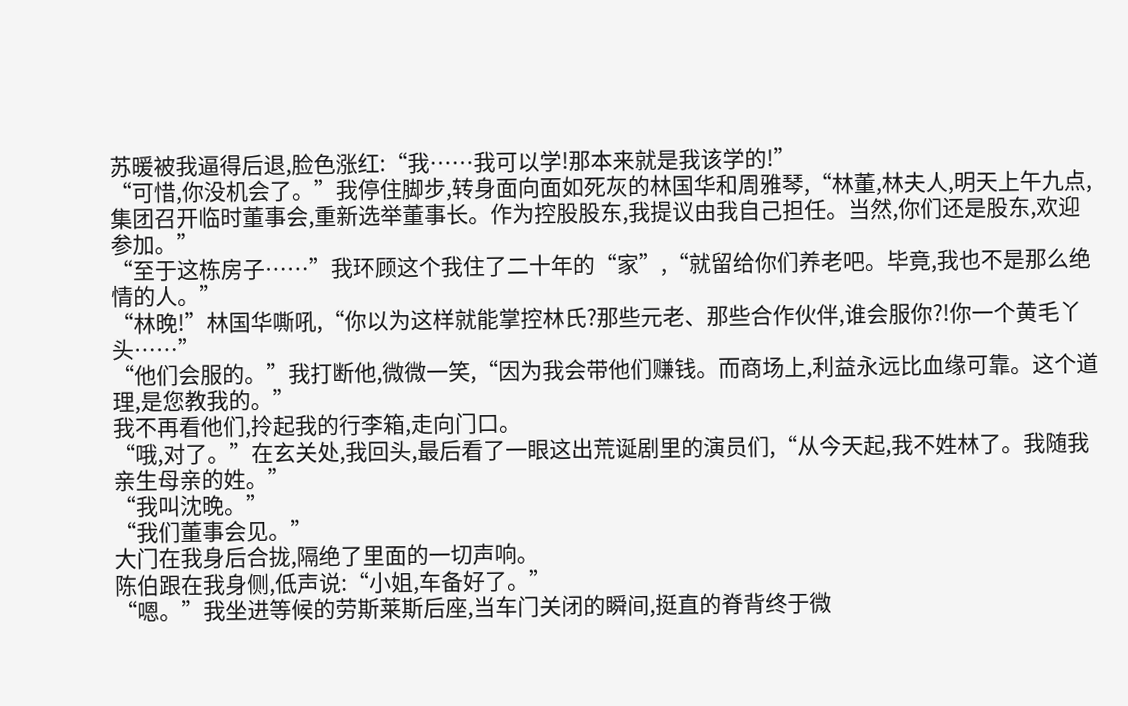苏暖被我逼得后退,脸色涨红:“我……我可以学!那本来就是我该学的!”
“可惜,你没机会了。”我停住脚步,转身面向面如死灰的林国华和周雅琴,“林董,林夫人,明天上午九点,集团召开临时董事会,重新选举董事长。作为控股股东,我提议由我自己担任。当然,你们还是股东,欢迎参加。”
“至于这栋房子……”我环顾这个我住了二十年的“家”,“就留给你们养老吧。毕竟,我也不是那么绝情的人。”
“林晚!”林国华嘶吼,“你以为这样就能掌控林氏?那些元老、那些合作伙伴,谁会服你?!你一个黄毛丫头……”
“他们会服的。”我打断他,微微一笑,“因为我会带他们赚钱。而商场上,利益永远比血缘可靠。这个道理,是您教我的。”
我不再看他们,拎起我的行李箱,走向门口。
“哦,对了。”在玄关处,我回头,最后看了一眼这出荒诞剧里的演员们,“从今天起,我不姓林了。我随我亲生母亲的姓。”
“我叫沈晚。”
“我们董事会见。”
大门在我身后合拢,隔绝了里面的一切声响。
陈伯跟在我身侧,低声说:“小姐,车备好了。”
“嗯。”我坐进等候的劳斯莱斯后座,当车门关闭的瞬间,挺直的脊背终于微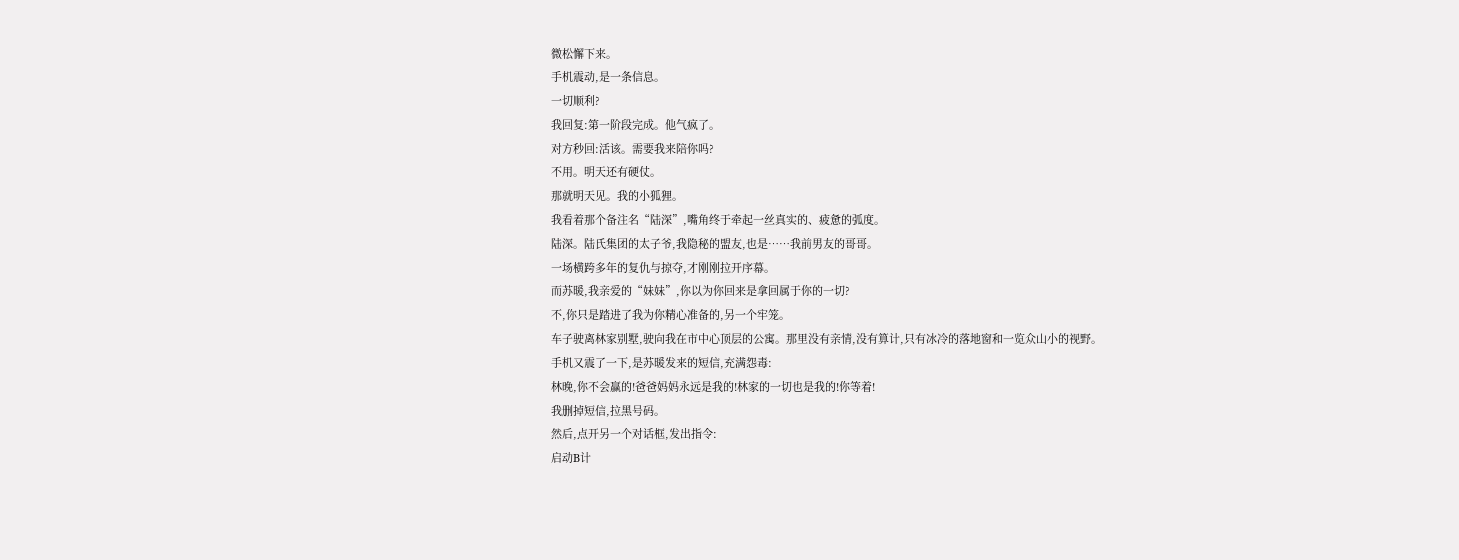微松懈下来。
手机震动,是一条信息。
一切顺利?
我回复:第一阶段完成。他气疯了。
对方秒回:活该。需要我来陪你吗?
不用。明天还有硬仗。
那就明天见。我的小狐狸。
我看着那个备注名“陆深”,嘴角终于牵起一丝真实的、疲惫的弧度。
陆深。陆氏集团的太子爷,我隐秘的盟友,也是……我前男友的哥哥。
一场横跨多年的复仇与掠夺,才刚刚拉开序幕。
而苏暖,我亲爱的“妹妹”,你以为你回来是拿回属于你的一切?
不,你只是踏进了我为你精心准备的,另一个牢笼。
车子驶离林家别墅,驶向我在市中心顶层的公寓。那里没有亲情,没有算计,只有冰冷的落地窗和一览众山小的视野。
手机又震了一下,是苏暖发来的短信,充满怨毒:
林晚,你不会赢的!爸爸妈妈永远是我的!林家的一切也是我的!你等着!
我删掉短信,拉黑号码。
然后,点开另一个对话框,发出指令:
启动B计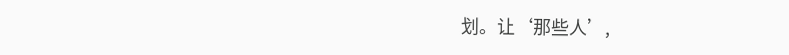划。让‘那些人’,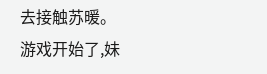去接触苏暖。
游戏开始了,妹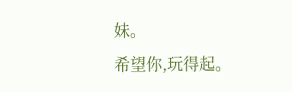妹。
希望你,玩得起。